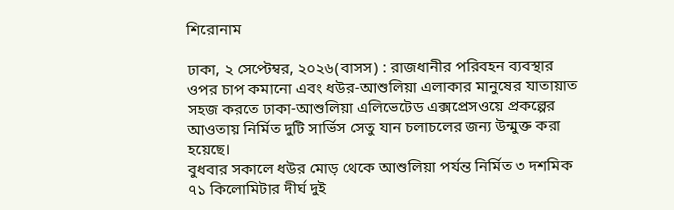শিরোনাম

ঢাকা, ২ সেপ্টেম্বর, ২০২৬(বাসস) : রাজধানীর পরিবহন ব্যবস্থার ওপর চাপ কমানো এবং ধউর-আশুলিয়া এলাকার মানুষের যাতায়াত সহজ করতে ঢাকা-আশুলিয়া এলিভেটেড এক্সপ্রেসওয়ে প্রকল্পের আওতায় নির্মিত দুটি সার্ভিস সেতু যান চলাচলের জন্য উন্মুক্ত করা হয়েছে।
বুধবার সকালে ধউর মোড় থেকে আশুলিয়া পর্যন্ত নির্মিত ৩ দশমিক ৭১ কিলোমিটার দীর্ঘ দুই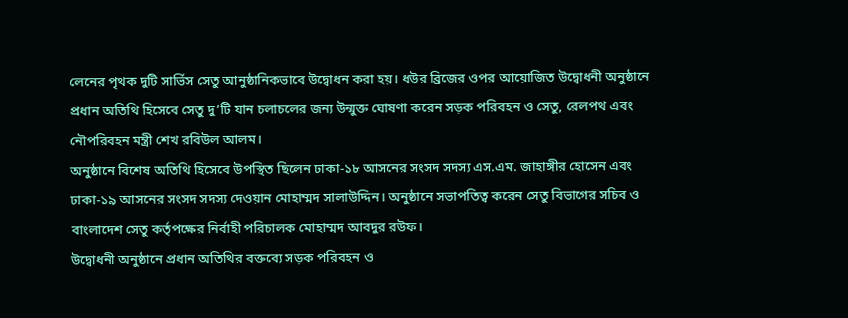লেনের পৃথক দুটি সার্ভিস সেতু আনুষ্ঠানিকভাবে উদ্বোধন করা হয়। ধউর ব্রিজের ওপর আয়োজিত উদ্বোধনী অনুষ্ঠানে প্রধান অতিথি হিসেবে সেতু দু’টি যান চলাচলের জন্য উন্মুক্ত ঘোষণা করেন সড়ক পরিবহন ও সেতু, রেলপথ এবং নৌপরিবহন মন্ত্রী শেখ রবিউল আলম।
অনুষ্ঠানে বিশেষ অতিথি হিসেবে উপস্থিত ছিলেন ঢাকা-১৮ আসনের সংসদ সদস্য এস.এম. জাহাঙ্গীর হোসেন এবং ঢাকা-১৯ আসনের সংসদ সদস্য দেওয়ান মোহাম্মদ সালাউদ্দিন। অনুষ্ঠানে সভাপতিত্ব করেন সেতু বিভাগের সচিব ও বাংলাদেশ সেতু কর্তৃপক্ষের নির্বাহী পরিচালক মোহাম্মদ আবদুর রউফ।
উদ্বোধনী অনুষ্ঠানে প্রধান অতিথির বক্তব্যে সড়ক পরিবহন ও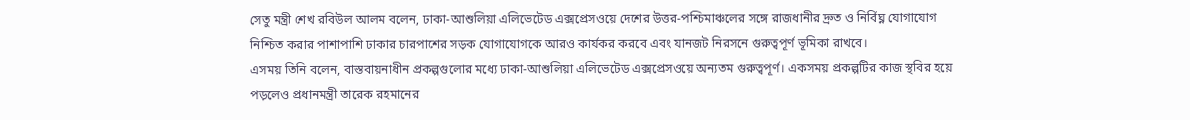সেতু মন্ত্রী শেখ রবিউল আলম বলেন, ঢাকা-আশুলিয়া এলিভেটেড এক্সপ্রেসওয়ে দেশের উত্তর-পশ্চিমাঞ্চলের সঙ্গে রাজধানীর দ্রুত ও নির্বিঘ্ন যোগাযোগ নিশ্চিত করার পাশাপাশি ঢাকার চারপাশের সড়ক যোগাযোগকে আরও কার্যকর করবে এবং যানজট নিরসনে গুরুত্বপূর্ণ ভূমিকা রাখবে।
এসময় তিনি বলেন, বাস্তবায়নাধীন প্রকল্পগুলোর মধ্যে ঢাকা-আশুলিয়া এলিভেটেড এক্সপ্রেসওয়ে অন্যতম গুরুত্বপূর্ণ। একসময় প্রকল্পটির কাজ স্থবির হয়ে পড়লেও প্রধানমন্ত্রী তারেক রহমানের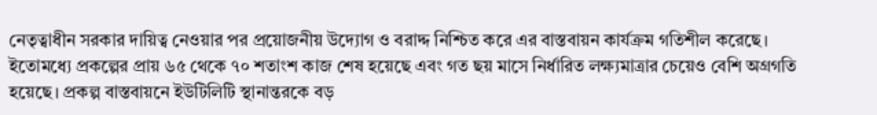নেতৃত্বাধীন সরকার দায়িত্ব নেওয়ার পর প্রয়োজনীয় উদ্যোগ ও বরাদ্দ নিশ্চিত করে এর বাস্তবায়ন কার্যক্রম গতিশীল করেছে।
ইতোমধ্যে প্রকল্পের প্রায় ৬৫ থেকে ৭০ শতাংশ কাজ শেষ হয়েছে এবং গত ছয় মাসে নির্ধারিত লক্ষ্যমাত্রার চেয়েও বেশি অগ্রগতি হয়েছে। প্রকল্প বাস্তবায়নে ইউটিলিটি স্থানান্তরকে বড়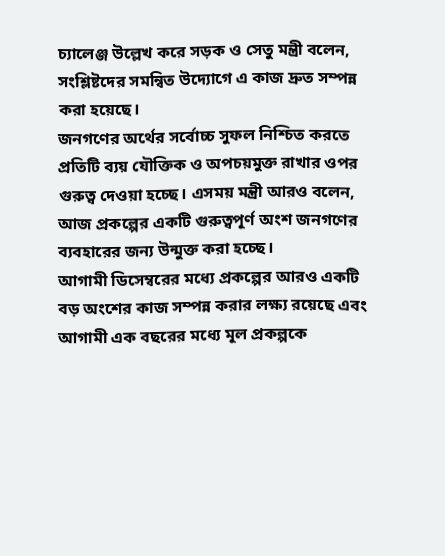চ্যালেঞ্জ উল্লেখ করে সড়ক ও সেতু মন্ত্রী বলেন, সংশ্লিষ্টদের সমন্বিত উদ্যোগে এ কাজ দ্রুত সম্পন্ন করা হয়েছে।
জনগণের অর্থের সর্বোচ্চ সুফল নিশ্চিত করতে প্রতিটি ব্যয় যৌক্তিক ও অপচয়মুক্ত রাখার ওপর গুরুত্ব দেওয়া হচ্ছে। এসময় মন্ত্রী আরও বলেন, আজ প্রকল্পের একটি গুরুত্বপূর্ণ অংশ জনগণের ব্যবহারের জন্য উন্মুক্ত করা হচ্ছে।
আগামী ডিসেম্বরের মধ্যে প্রকল্পের আরও একটি বড় অংশের কাজ সম্পন্ন করার লক্ষ্য রয়েছে এবং আগামী এক বছরের মধ্যে মূল প্রকল্পকে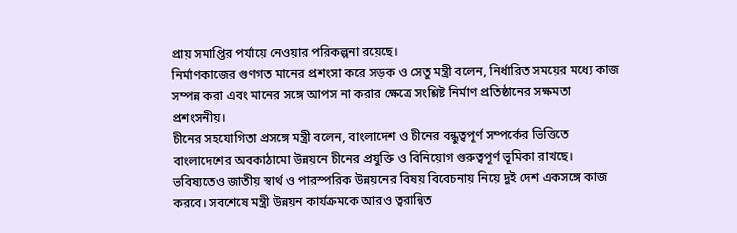প্রায় সমাপ্তির পর্যায়ে নেওয়ার পরিকল্পনা রয়েছে।
নির্মাণকাজের গুণগত মানের প্রশংসা করে সড়ক ও সেতু মন্ত্রী বলেন, নির্ধারিত সময়ের মধ্যে কাজ সম্পন্ন করা এবং মানের সঙ্গে আপস না করার ক্ষেত্রে সংশ্লিষ্ট নির্মাণ প্রতিষ্ঠানের সক্ষমতা প্রশংসনীয়।
চীনের সহযোগিতা প্রসঙ্গে মন্ত্রী বলেন, বাংলাদেশ ও চীনের বন্ধুত্বপূর্ণ সম্পর্কের ভিত্তিতে বাংলাদেশের অবকাঠামো উন্নয়নে চীনের প্রযুক্তি ও বিনিয়োগ গুরুত্বপূর্ণ ভূমিকা রাখছে। ভবিষ্যতেও জাতীয় স্বার্থ ও পারস্পরিক উন্নয়নের বিষয় বিবেচনায় নিয়ে দুই দেশ একসঙ্গে কাজ করবে। সবশেষে মন্ত্রী উন্নয়ন কার্যক্রমকে আরও ত্বরান্বিত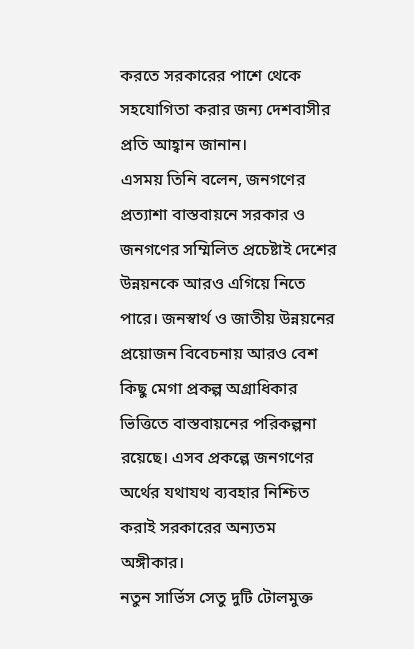করতে সরকারের পাশে থেকে সহযোগিতা করার জন্য দেশবাসীর প্রতি আহ্বান জানান।
এসময় তিনি বলেন, জনগণের প্রত্যাশা বাস্তবায়নে সরকার ও জনগণের সম্মিলিত প্রচেষ্টাই দেশের উন্নয়নকে আরও এগিয়ে নিতে পারে। জনস্বার্থ ও জাতীয় উন্নয়নের প্রয়োজন বিবেচনায় আরও বেশ কিছু মেগা প্রকল্প অগ্রাধিকার ভিত্তিতে বাস্তবায়নের পরিকল্পনা রয়েছে। এসব প্রকল্পে জনগণের অর্থের যথাযথ ব্যবহার নিশ্চিত করাই সরকারের অন্যতম অঙ্গীকার।
নতুন সার্ভিস সেতু দুটি টোলমুক্ত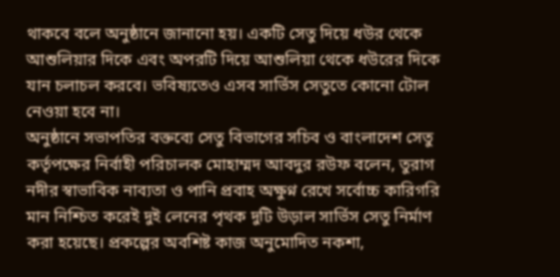থাকবে বলে অনুষ্ঠানে জানানো হয়। একটি সেতু দিয়ে ধউর থেকে আশুলিয়ার দিকে এবং অপরটি দিয়ে আশুলিয়া থেকে ধউরের দিকে যান চলাচল করবে। ভবিষ্যতেও এসব সার্ভিস সেতুতে কোনো টোল নেওয়া হবে না।
অনুষ্ঠানে সভাপতির বক্তব্যে সেতু বিভাগের সচিব ও বাংলাদেশ সেতু কর্তৃপক্ষের নির্বাহী পরিচালক মোহাম্মদ আবদুর রউফ বলেন, তুরাগ নদীর স্বাভাবিক নাব্যতা ও পানি প্রবাহ অক্ষুণ্ন রেখে সর্বোচ্চ কারিগরি মান নিশ্চিত করেই দুই লেনের পৃথক দুটি উড়াল সার্ভিস সেতু নির্মাণ করা হয়েছে। প্রকল্পের অবশিষ্ট কাজ অনুমোদিত নকশা,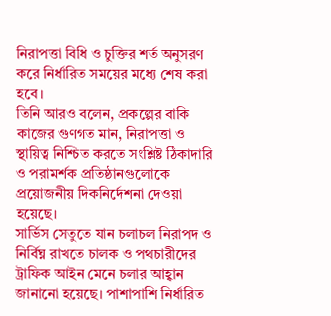নিরাপত্তা বিধি ও চুক্তির শর্ত অনুসরণ করে নির্ধারিত সময়ের মধ্যে শেষ করা হবে।
তিনি আরও বলেন, প্রকল্পের বাকি কাজের গুণগত মান, নিরাপত্তা ও স্থায়িত্ব নিশ্চিত করতে সংশ্লিষ্ট ঠিকাদারি ও পরামর্শক প্রতিষ্ঠানগুলোকে প্রয়োজনীয় দিকনির্দেশনা দেওয়া হয়েছে।
সার্ভিস সেতুতে যান চলাচল নিরাপদ ও নির্বিঘ্ন রাখতে চালক ও পথচারীদের ট্রাফিক আইন মেনে চলার আহ্বান জানানো হয়েছে। পাশাপাশি নির্ধারিত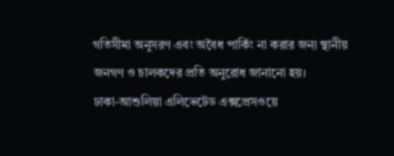গতিসীমা অনুসরণ এবং অবৈধ পার্কিং না করার জন্য স্থানীয় জনগণ ও চালকদের প্রতি অনুরোধ জানানো হয়।
ঢাকা-আশুলিয়া এলিভেটেড এক্সপ্রেসওয়ে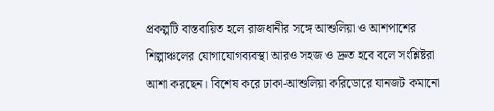প্রকল্পটি বাস্তবায়িত হলে রাজধানীর সঙ্গে আশুলিয়া ও আশপাশের শিল্পাঞ্চলের যোগাযোগব্যবস্থা আরও সহজ ও দ্রুত হবে বলে সংশ্লিষ্টরা আশা করছেন। বিশেষ করে ঢাকা-আশুলিয়া করিডোরে যানজট কমানো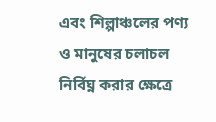এবং শিল্পাঞ্চলের পণ্য ও মানুষের চলাচল নির্বিঘ্ন করার ক্ষেত্রে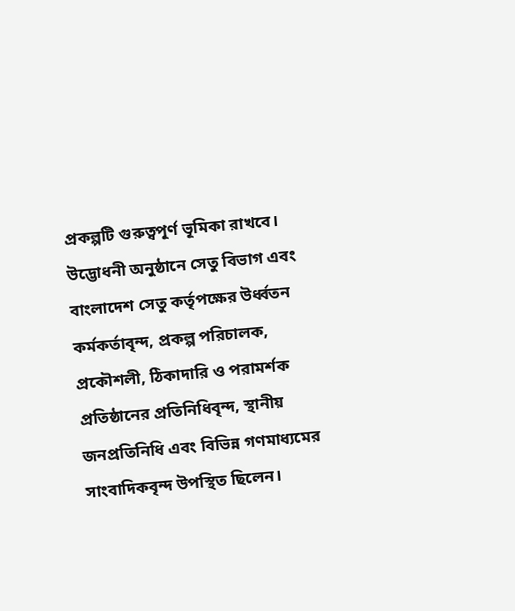প্রকল্পটি গুরুত্বপূর্ণ ভূমিকা রাখবে।
উদ্ভোধনী অনুষ্ঠানে সেতু বিভাগ এবং বাংলাদেশ সেতু কর্তৃপক্ষের উর্ধ্বতন কর্মকর্তাবৃন্দ, প্রকল্প পরিচালক, প্রকৌশলী, ঠিকাদারি ও পরামর্শক প্রতিষ্ঠানের প্রতিনিধিবৃন্দ, স্থানীয় জনপ্রতিনিধি এবং বিভিন্ন গণমাধ্যমের সাংবাদিকবৃন্দ উপস্থিত ছিলেন।